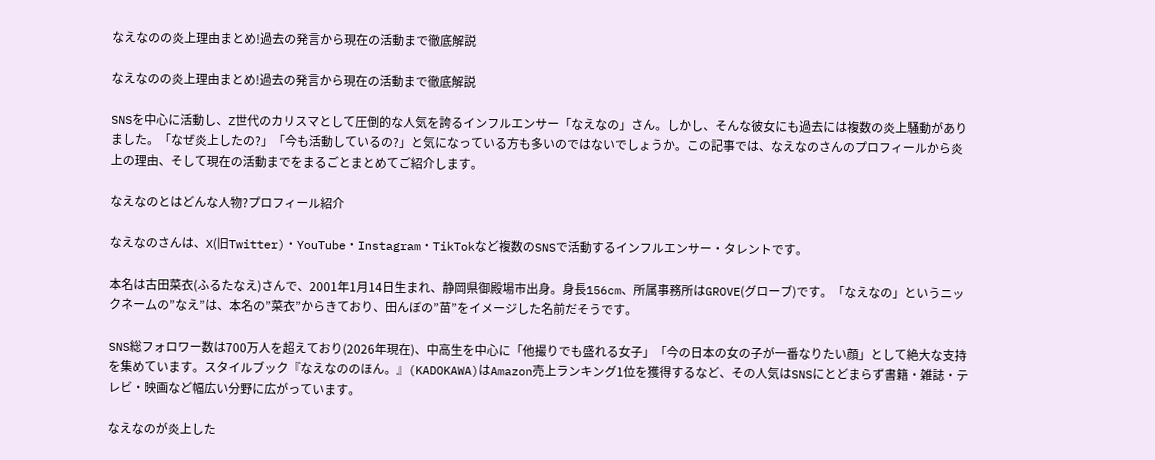なえなのの炎上理由まとめ!過去の発言から現在の活動まで徹底解説

なえなのの炎上理由まとめ!過去の発言から現在の活動まで徹底解説

SNSを中心に活動し、Z世代のカリスマとして圧倒的な人気を誇るインフルエンサー「なえなの」さん。しかし、そんな彼女にも過去には複数の炎上騒動がありました。「なぜ炎上したの?」「今も活動しているの?」と気になっている方も多いのではないでしょうか。この記事では、なえなのさんのプロフィールから炎上の理由、そして現在の活動までをまるごとまとめてご紹介します。

なえなのとはどんな人物?プロフィール紹介

なえなのさんは、X(旧Twitter)・YouTube・Instagram・TikTokなど複数のSNSで活動するインフルエンサー・タレントです。

本名は古田菜衣(ふるたなえ)さんで、2001年1月14日生まれ、静岡県御殿場市出身。身長156cm、所属事務所はGROVE(グローブ)です。「なえなの」というニックネームの”なえ”は、本名の”菜衣”からきており、田んぼの”苗”をイメージした名前だそうです。

SNS総フォロワー数は700万人を超えており(2026年現在)、中高生を中心に「他撮りでも盛れる女子」「今の日本の女の子が一番なりたい顔」として絶大な支持を集めています。スタイルブック『なえなののほん。』(KADOKAWA)はAmazon売上ランキング1位を獲得するなど、その人気はSNSにとどまらず書籍・雑誌・テレビ・映画など幅広い分野に広がっています。

なえなのが炎上した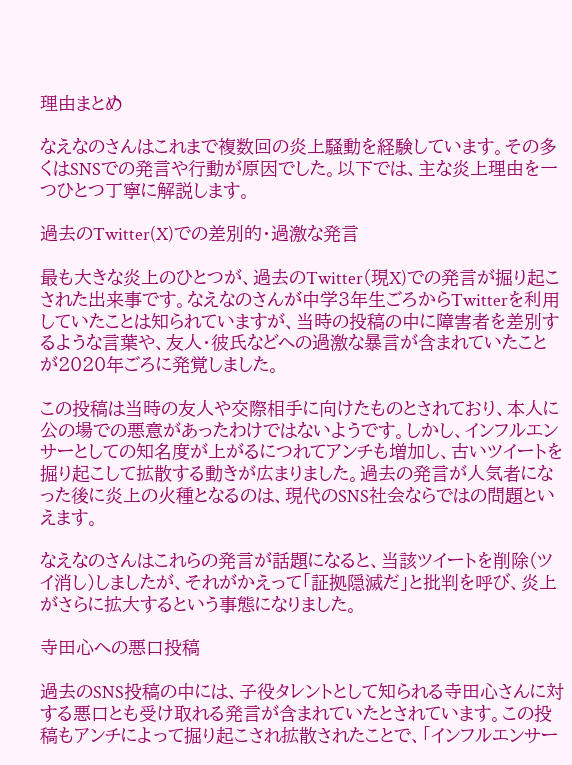理由まとめ

なえなのさんはこれまで複数回の炎上騒動を経験しています。その多くはSNSでの発言や行動が原因でした。以下では、主な炎上理由を一つひとつ丁寧に解説します。

過去のTwitter(X)での差別的・過激な発言

最も大きな炎上のひとつが、過去のTwitter(現X)での発言が掘り起こされた出来事です。なえなのさんが中学3年生ごろからTwitterを利用していたことは知られていますが、当時の投稿の中に障害者を差別するような言葉や、友人・彼氏などへの過激な暴言が含まれていたことが2020年ごろに発覚しました。

この投稿は当時の友人や交際相手に向けたものとされており、本人に公の場での悪意があったわけではないようです。しかし、インフルエンサーとしての知名度が上がるにつれてアンチも増加し、古いツイートを掘り起こして拡散する動きが広まりました。過去の発言が人気者になった後に炎上の火種となるのは、現代のSNS社会ならではの問題といえます。

なえなのさんはこれらの発言が話題になると、当該ツイートを削除(ツイ消し)しましたが、それがかえって「証拠隠滅だ」と批判を呼び、炎上がさらに拡大するという事態になりました。

寺田心への悪口投稿

過去のSNS投稿の中には、子役タレントとして知られる寺田心さんに対する悪口とも受け取れる発言が含まれていたとされています。この投稿もアンチによって掘り起こされ拡散されたことで、「インフルエンサー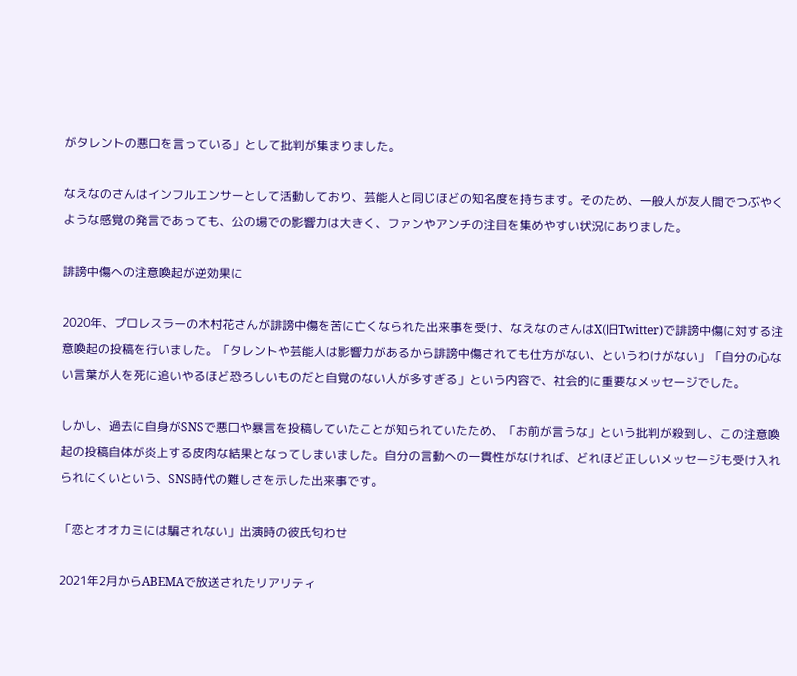がタレントの悪口を言っている」として批判が集まりました。

なえなのさんはインフルエンサーとして活動しており、芸能人と同じほどの知名度を持ちます。そのため、一般人が友人間でつぶやくような感覚の発言であっても、公の場での影響力は大きく、ファンやアンチの注目を集めやすい状況にありました。

誹謗中傷への注意喚起が逆効果に

2020年、プロレスラーの木村花さんが誹謗中傷を苦に亡くなられた出来事を受け、なえなのさんはX(旧Twitter)で誹謗中傷に対する注意喚起の投稿を行いました。「タレントや芸能人は影響力があるから誹謗中傷されても仕方がない、というわけがない」「自分の心ない言葉が人を死に追いやるほど恐ろしいものだと自覚のない人が多すぎる」という内容で、社会的に重要なメッセージでした。

しかし、過去に自身がSNSで悪口や暴言を投稿していたことが知られていたため、「お前が言うな」という批判が殺到し、この注意喚起の投稿自体が炎上する皮肉な結果となってしまいました。自分の言動への一貫性がなければ、どれほど正しいメッセージも受け入れられにくいという、SNS時代の難しさを示した出来事です。

「恋とオオカミには騙されない」出演時の彼氏匂わせ

2021年2月からABEMAで放送されたリアリティ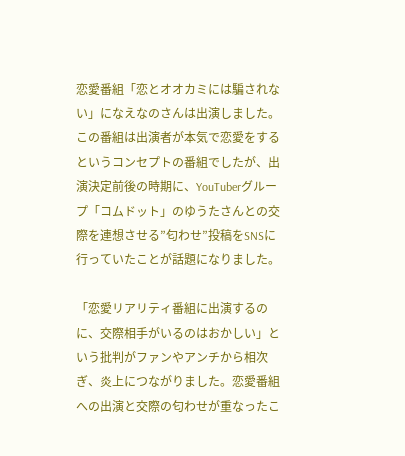恋愛番組「恋とオオカミには騙されない」になえなのさんは出演しました。この番組は出演者が本気で恋愛をするというコンセプトの番組でしたが、出演決定前後の時期に、YouTuberグループ「コムドット」のゆうたさんとの交際を連想させる”匂わせ”投稿をSNSに行っていたことが話題になりました。

「恋愛リアリティ番組に出演するのに、交際相手がいるのはおかしい」という批判がファンやアンチから相次ぎ、炎上につながりました。恋愛番組への出演と交際の匂わせが重なったこ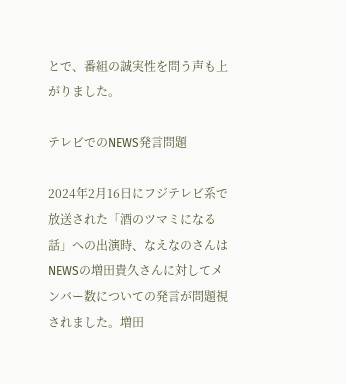とで、番組の誠実性を問う声も上がりました。

テレビでのNEWS発言問題

2024年2月16日にフジテレビ系で放送された「酒のツマミになる話」への出演時、なえなのさんはNEWSの増田貴久さんに対してメンバー数についての発言が問題視されました。増田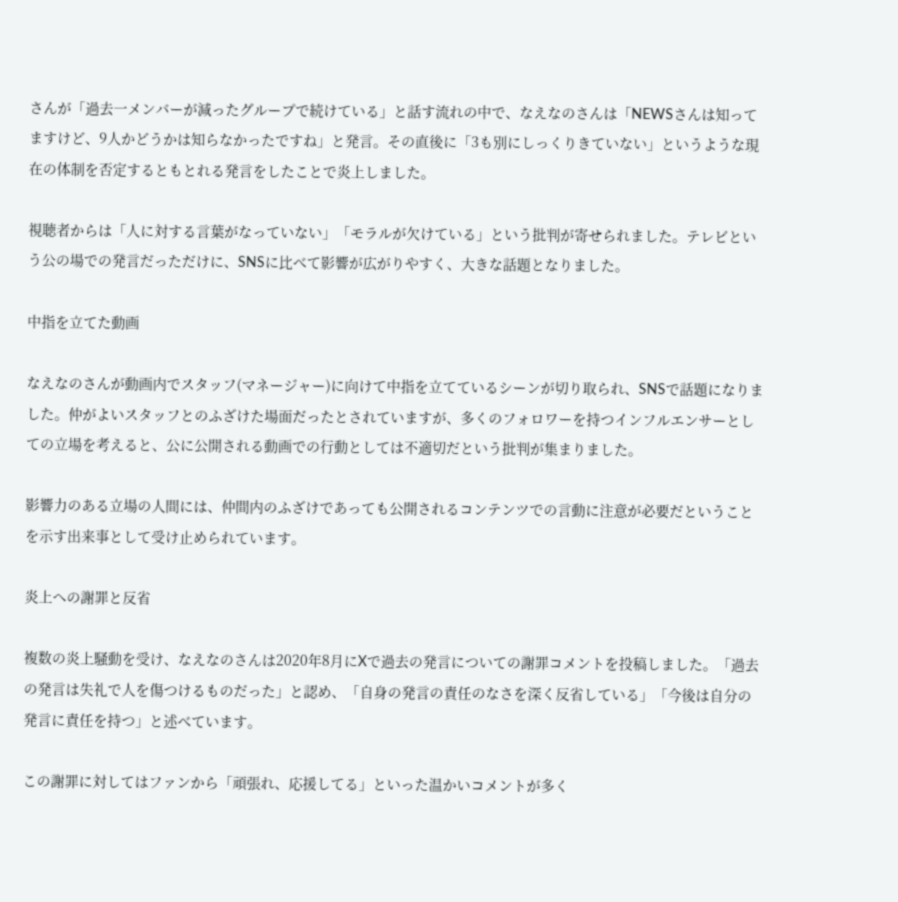さんが「過去一メンバーが減ったグループで続けている」と話す流れの中で、なえなのさんは「NEWSさんは知ってますけど、9人かどうかは知らなかったですね」と発言。その直後に「3も別にしっくりきていない」というような現在の体制を否定するともとれる発言をしたことで炎上しました。

視聴者からは「人に対する言葉がなっていない」「モラルが欠けている」という批判が寄せられました。テレビという公の場での発言だっただけに、SNSに比べて影響が広がりやすく、大きな話題となりました。

中指を立てた動画

なえなのさんが動画内でスタッフ(マネージャー)に向けて中指を立てているシーンが切り取られ、SNSで話題になりました。仲がよいスタッフとのふざけた場面だったとされていますが、多くのフォロワーを持つインフルエンサーとしての立場を考えると、公に公開される動画での行動としては不適切だという批判が集まりました。

影響力のある立場の人間には、仲間内のふざけであっても公開されるコンテンツでの言動に注意が必要だということを示す出来事として受け止められています。

炎上への謝罪と反省

複数の炎上騒動を受け、なえなのさんは2020年8月にXで過去の発言についての謝罪コメントを投稿しました。「過去の発言は失礼で人を傷つけるものだった」と認め、「自身の発言の責任のなさを深く反省している」「今後は自分の発言に責任を持つ」と述べています。

この謝罪に対してはファンから「頑張れ、応援してる」といった温かいコメントが多く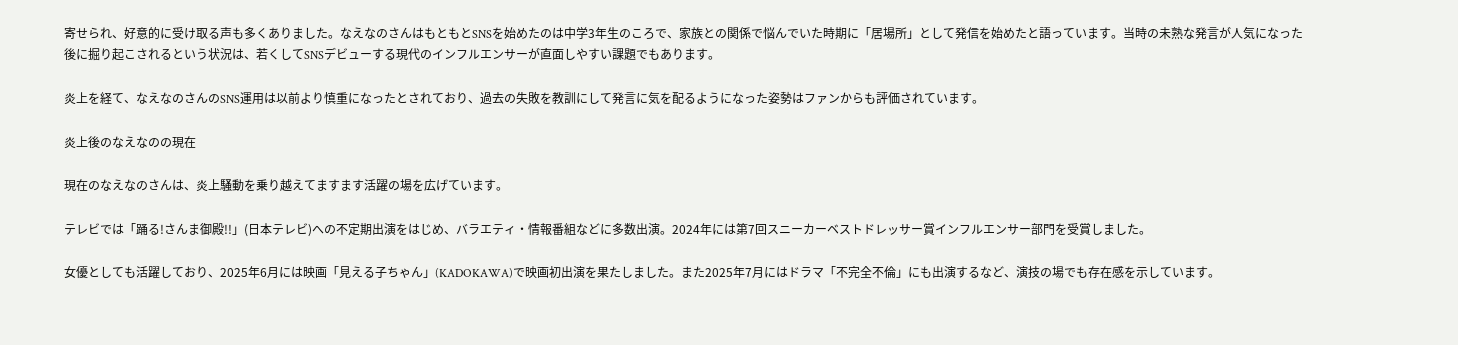寄せられ、好意的に受け取る声も多くありました。なえなのさんはもともとSNSを始めたのは中学3年生のころで、家族との関係で悩んでいた時期に「居場所」として発信を始めたと語っています。当時の未熟な発言が人気になった後に掘り起こされるという状況は、若くしてSNSデビューする現代のインフルエンサーが直面しやすい課題でもあります。

炎上を経て、なえなのさんのSNS運用は以前より慎重になったとされており、過去の失敗を教訓にして発言に気を配るようになった姿勢はファンからも評価されています。

炎上後のなえなのの現在

現在のなえなのさんは、炎上騒動を乗り越えてますます活躍の場を広げています。

テレビでは「踊る!さんま御殿!!」(日本テレビ)への不定期出演をはじめ、バラエティ・情報番組などに多数出演。2024年には第7回スニーカーベストドレッサー賞インフルエンサー部門を受賞しました。

女優としても活躍しており、2025年6月には映画「見える子ちゃん」(KADOKAWA)で映画初出演を果たしました。また2025年7月にはドラマ「不完全不倫」にも出演するなど、演技の場でも存在感を示しています。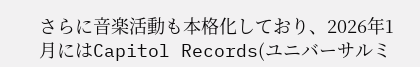さらに音楽活動も本格化しており、2026年1月にはCapitol Records(ユニバーサルミ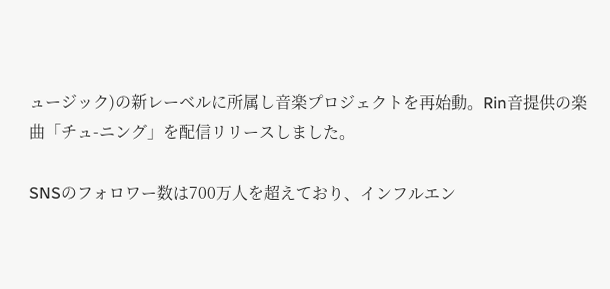ュージック)の新レーベルに所属し音楽プロジェクトを再始動。Rin音提供の楽曲「チュ-ニング」を配信リリースしました。

SNSのフォロワー数は700万人を超えており、インフルエン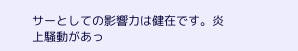サーとしての影響力は健在です。炎上騒動があっ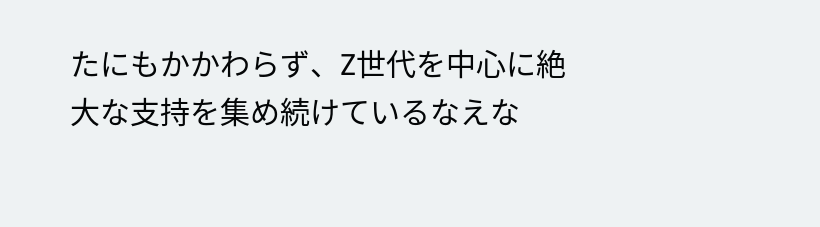たにもかかわらず、Z世代を中心に絶大な支持を集め続けているなえな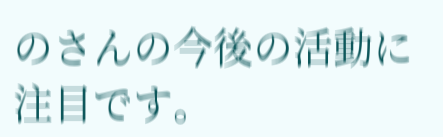のさんの今後の活動に注目です。